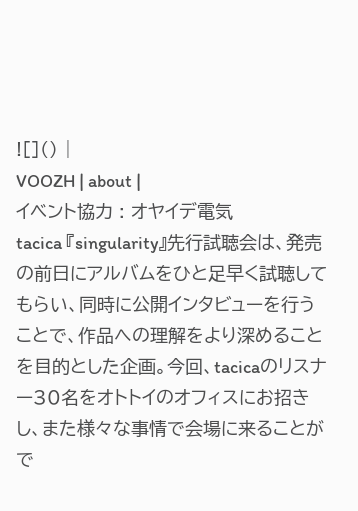![]() |
VOOZH | about |
イベント協力 : オヤイデ電気
tacica 『singularity』先行試聴会は、発売の前日にアルバムをひと足早く試聴してもらい、同時に公開インタビューを行うことで、作品への理解をより深めることを目的とした企画。今回、tacicaのリスナー30名をオトトイのオフィスにお招きし、また様々な事情で会場に来ることがで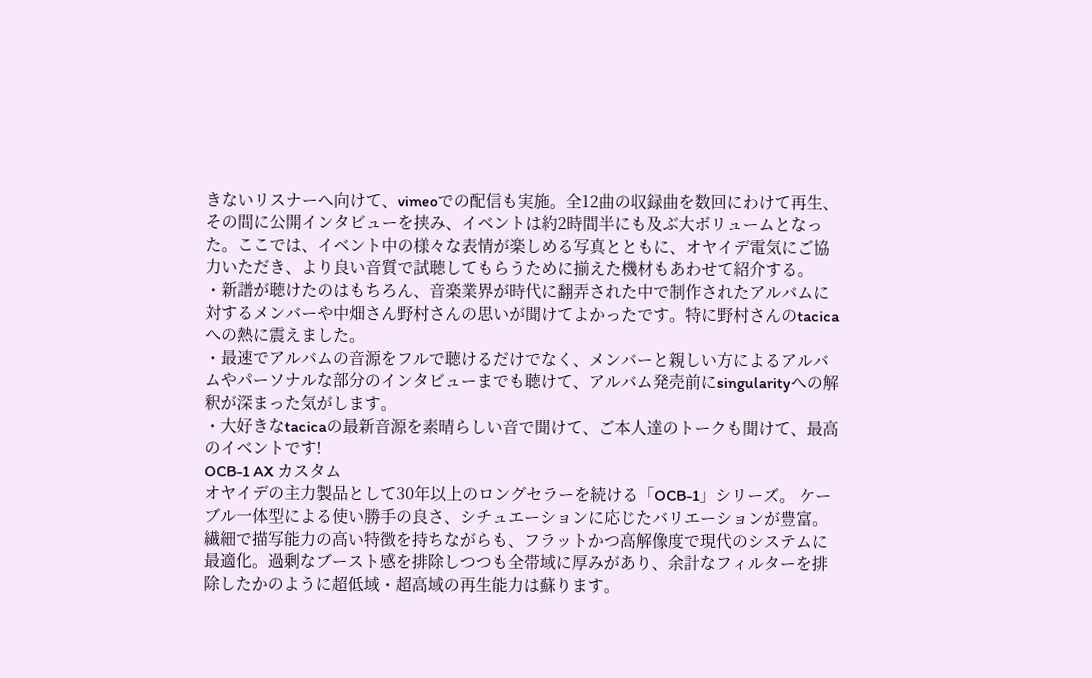きないリスナーへ向けて、vimeoでの配信も実施。全12曲の収録曲を数回にわけて再生、その間に公開インタビューを挟み、イベントは約2時間半にも及ぶ大ボリュームとなった。ここでは、イベント中の様々な表情が楽しめる写真とともに、オヤイデ電気にご協力いただき、より良い音質で試聴してもらうために揃えた機材もあわせて紹介する。
・新譜が聴けたのはもちろん、音楽業界が時代に翻弄された中で制作されたアルバムに対するメンバーや中畑さん野村さんの思いが聞けてよかったです。特に野村さんのtacicaへの熱に震えました。
・最速でアルバムの音源をフルで聴けるだけでなく、メンバーと親しい方によるアルバムやパーソナルな部分のインタビューまでも聴けて、アルバム発売前にsingularityへの解釈が深まった気がします。
・大好きなtacicaの最新音源を素晴らしい音で聞けて、ご本人達のトークも聞けて、最高のイベントです!
OCB-1 AX カスタム
オヤイデの主力製品として30年以上のロングセラーを続ける「OCB-1」シリーズ。 ケーブル一体型による使い勝手の良さ、シチュエーションに応じたバリエーションが豊富。繊細で描写能力の高い特徴を持ちながらも、フラットかつ高解像度で現代のシステムに最適化。過剰なブースト感を排除しつつも全帯域に厚みがあり、余計なフィルターを排除したかのように超低域・超高域の再生能力は蘇ります。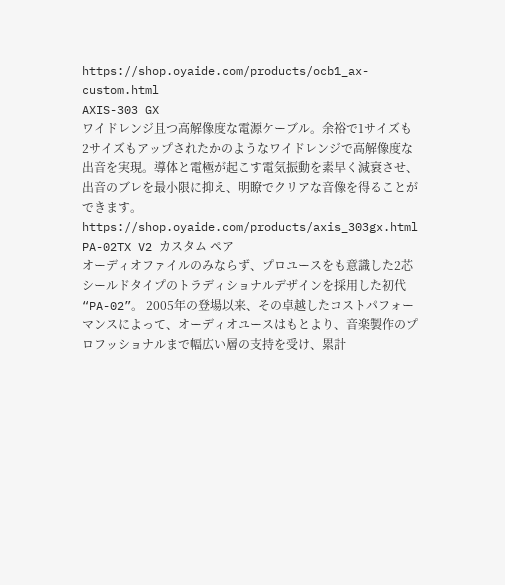https://shop.oyaide.com/products/ocb1_ax-custom.html
AXIS-303 GX
ワイドレンジ且つ高解像度な電源ケーブル。余裕で1サイズも2サイズもアップされたかのようなワイドレンジで高解像度な出音を実現。導体と電極が起こす電気振動を素早く減衰させ、出音のブレを最小限に抑え、明瞭でクリアな音像を得ることができます。
https://shop.oyaide.com/products/axis_303gx.html
PA-02TX V2 カスタム ペア
オーディオファイルのみならず、プロユースをも意識した2芯シールドタイプのトラディショナルデザインを採用した初代“PA-02”。 2005年の登場以来、その卓越したコストパフォーマンスによって、オーディオユースはもとより、音楽製作のプロフッショナルまで幅広い層の支持を受け、累計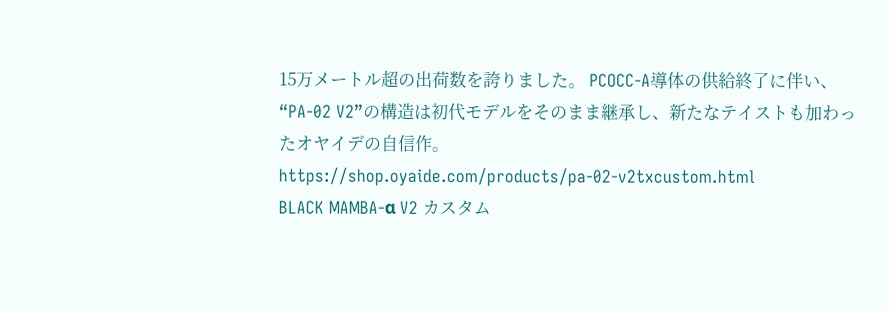15万メートル超の出荷数を誇りました。 PCOCC-A導体の供給終了に伴い、“PA-02 V2”の構造は初代モデルをそのまま継承し、新たなテイストも加わったオヤイデの自信作。
https://shop.oyaide.com/products/pa-02-v2txcustom.html
BLACK MAMBA-α V2 カスタム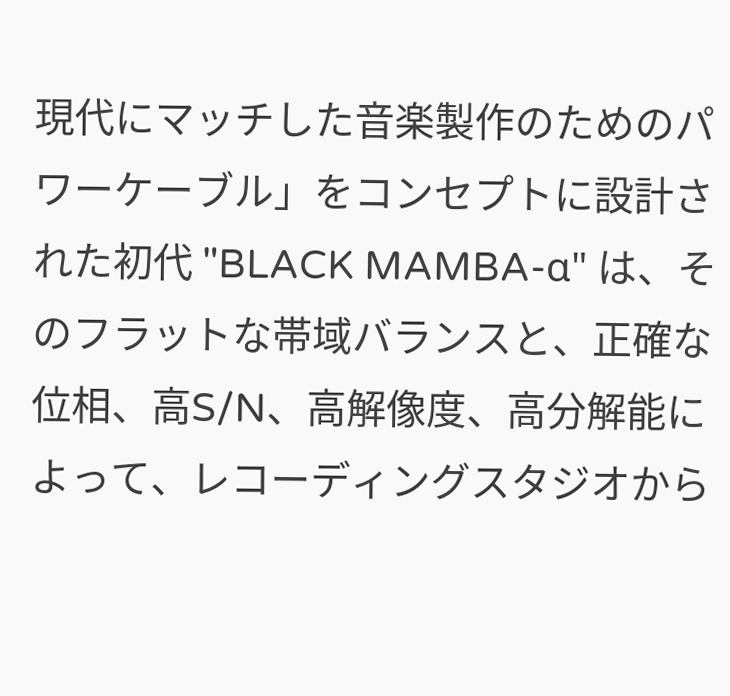現代にマッチした音楽製作のためのパワーケーブル」をコンセプトに設計された初代 "BLACK MAMBA-α" は、そのフラットな帯域バランスと、正確な位相、高S/N、高解像度、高分解能によって、レコーディングスタジオから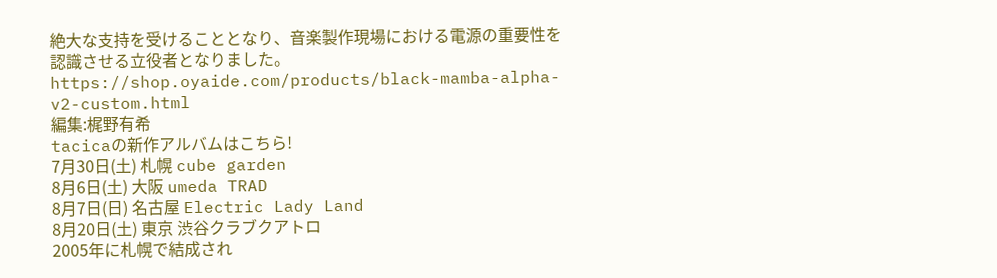絶大な支持を受けることとなり、音楽製作現場における電源の重要性を認識させる立役者となりました。
https://shop.oyaide.com/products/black-mamba-alpha-v2-custom.html
編集:梶野有希
tacicaの新作アルバムはこちら!
7月30日(土) 札幌 cube garden
8月6日(土) 大阪 umeda TRAD
8月7日(日) 名古屋 Electric Lady Land
8月20日(土) 東京 渋谷クラブクアトロ
2005年に札幌で結成され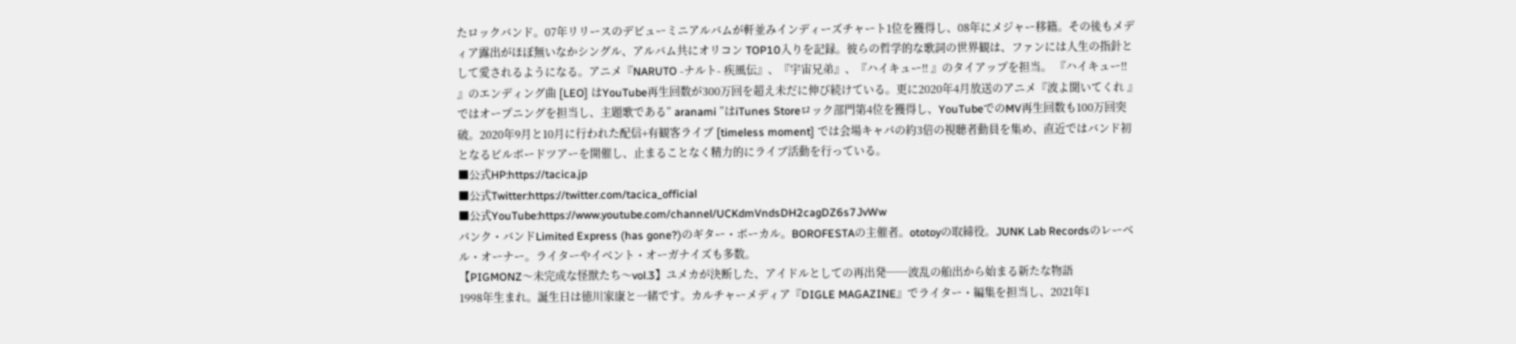たロックバンド。07年リリースのデビューミニアルバムが軒並みインディーズチャート1位を獲得し、08年にメジャー移籍。その後もメディア露出がほぼ無いなかシングル、アルバム共にオリコン TOP10入りを記録。彼らの哲学的な歌詞の世界観は、ファンには人生の指針として愛されるようになる。アニメ『NARUTO -ナルト- 疾風伝』、『宇宙兄弟』、『ハイキュー!! 』のタイアップを担当。 『ハイキュー!! 』のエンディング曲 [LEO] はYouTube再生回数が300万回を超え未だに伸び続けている。更に2020年4月放送のアニメ『波よ聞いてくれ 』ではオープニングを担当し、主題歌である” aranami ”はiTunes Storeロック部門第4位を獲得し、YouTubeでのMV再生回数も100万回突破。2020年9月と10月に行われた配信+有観客ライブ [timeless moment] では会場キャパの約3倍の視聴者動員を集め、直近ではバンド初となるビルボードツアーを開催し、止まることなく精力的にライブ活動を行っている。
■公式HP:https://tacica.jp
■公式Twitter:https://twitter.com/tacica_official
■公式YouTube:https://www.youtube.com/channel/UCKdmVndsDH2cagDZ6s7JvWw
パンク・バンドLimited Express (has gone?)のギター・ボーカル。BOROFESTAの主催者。ototoyの取締役。JUNK Lab Recordsのレーベル・オーナー。ライターやイベント・オーガナイズも多数。
【PIGMONZ〜未完成な怪獣たち〜vol.3】ユメカが決断した、アイドルとしての再出発──波乱の船出から始まる新たな物語
1998年生まれ。誕生日は徳川家康と一緒です。カルチャーメディア『DIGLE MAGAZINE』でライター・編集を担当し、2021年1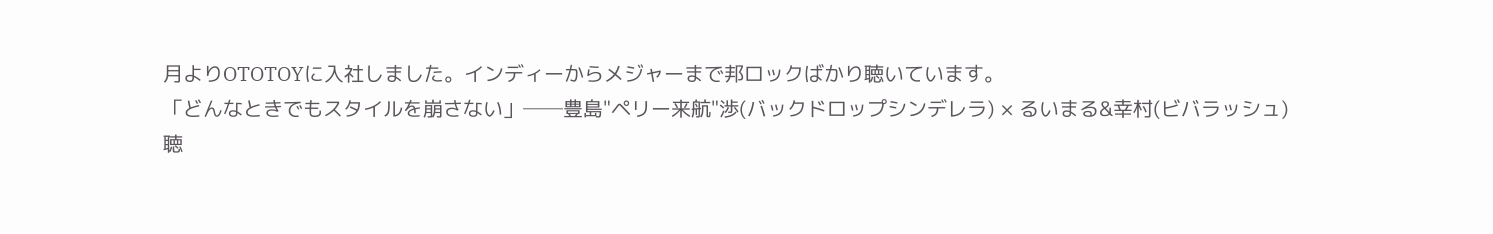月よりOTOTOYに入社しました。インディーからメジャーまで邦ロックばかり聴いています。
「どんなときでもスタイルを崩さない」──豊島"ペリー来航"渉(バックドロップシンデレラ) × るいまる&幸村(ビバラッシュ)
聴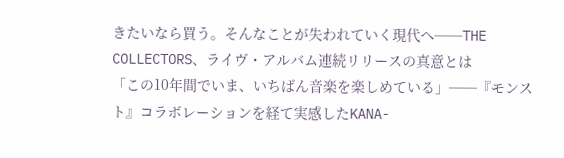きたいなら買う。そんなことが失われていく現代へ──THE COLLECTORS、ライヴ・アルバム連続リリースの真意とは
「この10年間でいま、いちばん音楽を楽しめている」──『モンスト』コラボレーションを経て実感したKANA-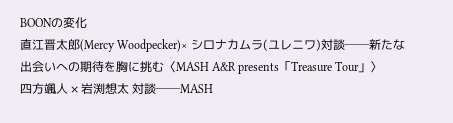BOONの変化
直江晋太郎(Mercy Woodpecker)× シロナカムラ(ユレニワ)対談──新たな出会いへの期待を胸に挑む〈MASH A&R presents「Treasure Tour」〉
四方颯人 × 岩渕想太 対談──MASH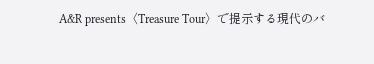A&R presents〈Treasure Tour〉で提示する現代のバ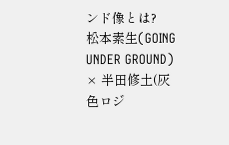ンド像とは?
松本素生(GOING UNDER GROUND) × 半田修土(灰色ロジ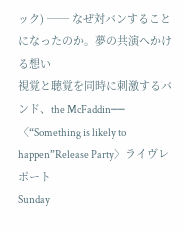ック) ── なぜ対バンすることになったのか。夢の共演へかける想い
視覚と聴覚を同時に刺激するバンド、the McFaddin──〈“Something is likely to happen”Release Party〉ライヴレポート
Sunday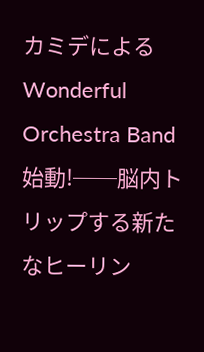カミデによるWonderful Orchestra Band始動!──脳内トリップする新たなヒーリン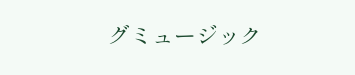グミュージック